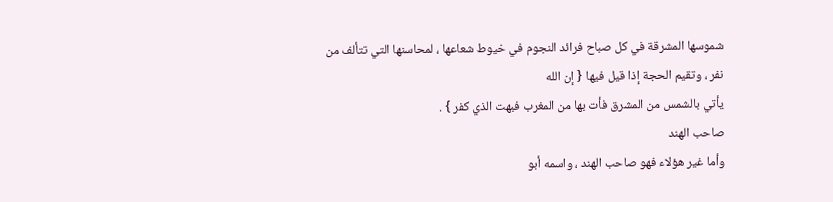شموسها المشرقة في كل صباح فرائد النجوم في خيوط شعاعها ، لمحاسنها التي تتألف من نفر ، وتقيم الحجة إذا قيل فيها { إن الله
يأتي بالشمس من المشرق فأت بها من المغرب فبهت الذي كفر } .
صاحب الهند
وأما غير هؤلاء فهو صاحب الهند ، واسمه أبو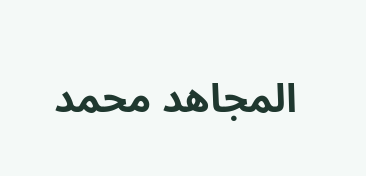المجاهد محمد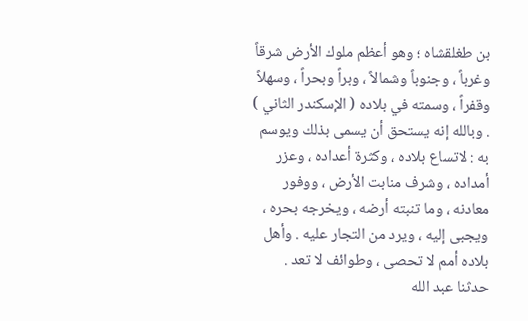بن طغلقشاه ؛ وهو أعظم ملوك الأرض شرقاً وغرباً ، وجنوباً وشمالاً ، وبراً وبحراً ، وسهلاً وقفراً ، وسمته في بلاده ( الإسكندر الثاني ) . وبالله إنه يستحق أن يسمى بذلك ويوسم به : لاتساع بلاده ، وكثرة أعداده ، وعزر أمداده ، وشرف منابت الأرض ، ووفور معادنه ، وما تنبته أرضه ، ويخرجه بحره ، ويجبى إليه ، ويرد من التجار عليه . وأهل بلاده أمم لا تحصى ، وطوائف لا تعد .
حدثنا عبد الله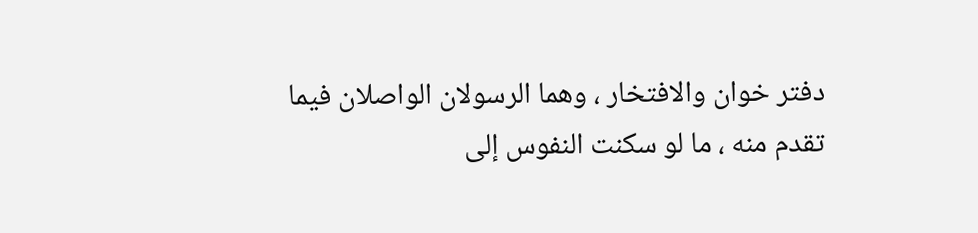دفتر خوان والافتخار ، وهما الرسولان الواصلان فيما تقدم منه ، ما لو سكنت النفوس إلى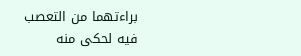براءتهما من التعصب فيه لحكى منه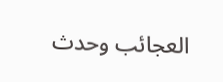العجائب وحدث